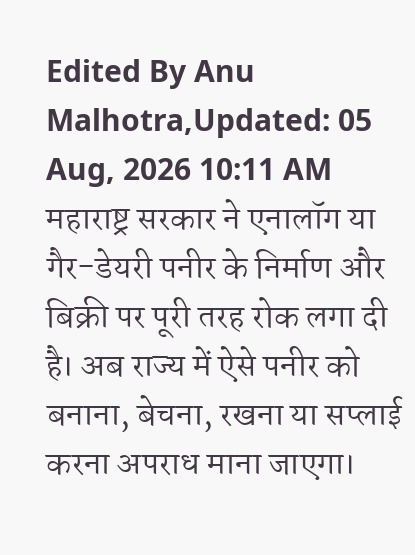Edited By Anu Malhotra,Updated: 05 Aug, 2026 10:11 AM
महाराष्ट्र सरकार ने एनालॉग या गैर-डेयरी पनीर के निर्माण और बिक्री पर पूरी तरह रोक लगा दी है। अब राज्य में ऐसे पनीर को बनाना, बेचना, रखना या सप्लाई करना अपराध माना जाएगा।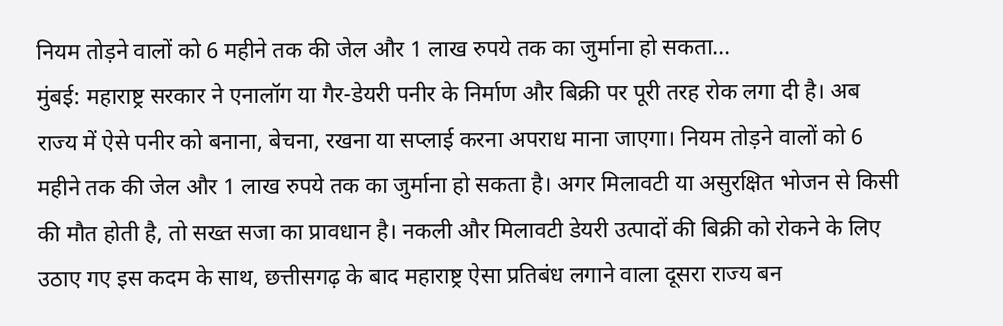नियम तोड़ने वालों को 6 महीने तक की जेल और 1 लाख रुपये तक का जुर्माना हो सकता...
मुंबई: महाराष्ट्र सरकार ने एनालॉग या गैर-डेयरी पनीर के निर्माण और बिक्री पर पूरी तरह रोक लगा दी है। अब राज्य में ऐसे पनीर को बनाना, बेचना, रखना या सप्लाई करना अपराध माना जाएगा। नियम तोड़ने वालों को 6 महीने तक की जेल और 1 लाख रुपये तक का जुर्माना हो सकता है। अगर मिलावटी या असुरक्षित भोजन से किसी की मौत होती है, तो सख्त सजा का प्रावधान है। नकली और मिलावटी डेयरी उत्पादों की बिक्री को रोकने के लिए उठाए गए इस कदम के साथ, छत्तीसगढ़ के बाद महाराष्ट्र ऐसा प्रतिबंध लगाने वाला दूसरा राज्य बन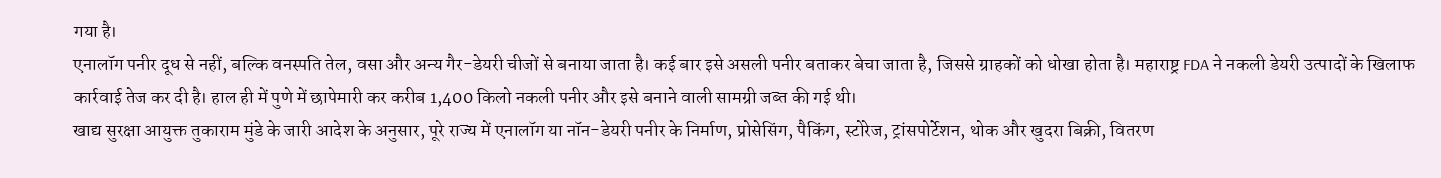गया है।
एनालॉग पनीर दूध से नहीं, बल्कि वनस्पति तेल, वसा और अन्य गैर-डेयरी चीजों से बनाया जाता है। कई बार इसे असली पनीर बताकर बेचा जाता है, जिससे ग्राहकों को धोखा होता है। महाराष्ट्र FDA ने नकली डेयरी उत्पादों के खिलाफ कार्रवाई तेज कर दी है। हाल ही में पुणे में छापेमारी कर करीब 1,400 किलो नकली पनीर और इसे बनाने वाली सामग्री जब्त की गई थी।
खाद्य सुरक्षा आयुक्त तुकाराम मुंडे के जारी आदेश के अनुसार, पूरे राज्य में एनालॉग या नॉन-डेयरी पनीर के निर्माण, प्रोसेसिंग, पैकिंग, स्टोरेज, ट्रांसपोर्टेशन, थोक और खुदरा बिक्री, वितरण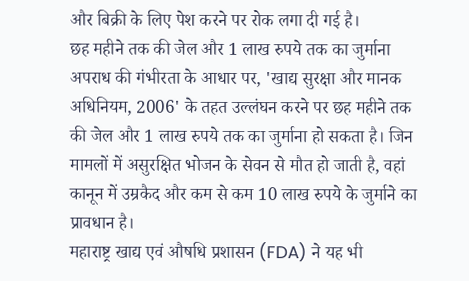और बिक्री के लिए पेश करने पर रोक लगा दी गई है।
छह महीने तक की जेल और 1 लाख रुपये तक का जुर्माना
अपराध की गंभीरता के आधार पर, 'खाद्य सुरक्षा और मानक अधिनियम, 2006' के तहत उल्लंघन करने पर छह महीने तक की जेल और 1 लाख रुपये तक का जुर्माना हो सकता है। जिन मामलों में असुरक्षित भोजन के सेवन से मौत हो जाती है, वहां कानून में उम्रकैद और कम से कम 10 लाख रुपये के जुर्माने का प्रावधान है।
महाराष्ट्र खाद्य एवं औषधि प्रशासन (FDA) ने यह भी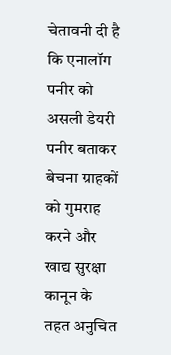चेतावनी दी है कि एनालॉग पनीर को असली डेयरी पनीर बताकर बेचना ग्राहकों को गुमराह करने और खाद्य सुरक्षा कानून के तहत अनुचित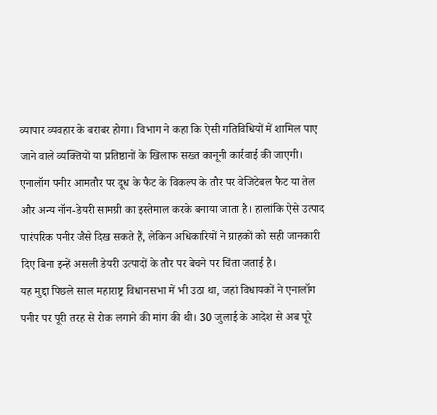व्यापार व्यवहार के बराबर होगा। विभाग ने कहा कि ऐसी गतिविधियों में शामिल पाए जाने वाले व्यक्तियों या प्रतिष्ठानों के खिलाफ सख्त कानूनी कार्रवाई की जाएगी।
एनालॉग पनीर आमतौर पर दूध के फैट के विकल्प के तौर पर वेजिटेबल फैट या तेल और अन्य नॉन-डेयरी सामग्री का इस्तेमाल करके बनाया जाता है। हालांकि ऐसे उत्पाद पारंपरिक पनीर जैसे दिख सकते हैं, लेकिन अधिकारियों ने ग्राहकों को सही जानकारी दिए बिना इन्हें असली डेयरी उत्पादों के तौर पर बेचने पर चिंता जताई है।
यह मुद्दा पिछले साल महाराष्ट्र विधानसभा में भी उठा था, जहां विधायकों ने एनालॉग पनीर पर पूरी तरह से रोक लगाने की मांग की थी। 30 जुलाई के आदेश से अब पूरे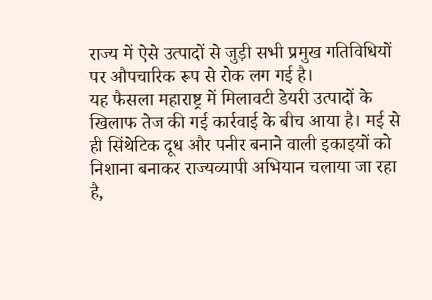राज्य में ऐसे उत्पादों से जुड़ी सभी प्रमुख गतिविधियों पर औपचारिक रूप से रोक लग गई है।
यह फैसला महाराष्ट्र में मिलावटी डेयरी उत्पादों के खिलाफ तेज की गई कार्रवाई के बीच आया है। मई से ही सिंथेटिक दूध और पनीर बनाने वाली इकाइयों को निशाना बनाकर राज्यव्यापी अभियान चलाया जा रहा है,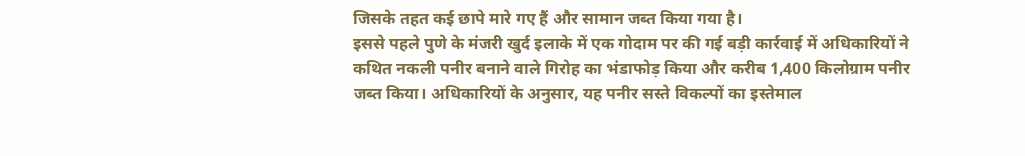जिसके तहत कई छापे मारे गए हैं और सामान जब्त किया गया है।
इससे पहले पुणे के मंजरी खुर्द इलाके में एक गोदाम पर की गई बड़ी कार्रवाई में अधिकारियों ने कथित नकली पनीर बनाने वाले गिरोह का भंडाफोड़ किया और करीब 1,400 किलोग्राम पनीर जब्त किया। अधिकारियों के अनुसार, यह पनीर सस्ते विकल्पों का इस्तेमाल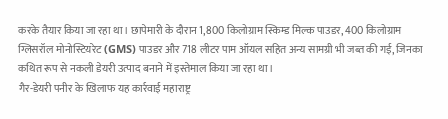करके तैयार किया जा रहा था। छापेमारी के दौरान 1,800 किलोग्राम स्किम्ड मिल्क पाउडर, 400 किलोग्राम ग्लिसरॉल मोनोस्टियरेट (GMS) पाउडर और 718 लीटर पाम ऑयल सहित अन्य सामग्री भी जब्त की गई, जिनका कथित रूप से नकली डेयरी उत्पाद बनाने में इस्तेमाल किया जा रहा था।
गैर-डेयरी पनीर के खिलाफ यह कार्रवाई महाराष्ट्र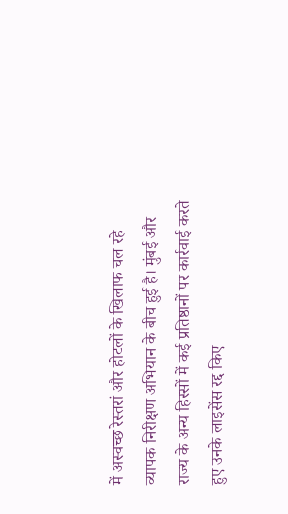में अस्वच्छ रेस्तरां और होटलों के खिलाफ चल रहे व्यापक निरीक्षण अभियान के बीच हुई है। मुंबई और राज्य के अन्य हिस्सों में कई प्रतिष्ठानों पर कार्रवाई करते हुए उनके लाइसेंस रद्द किए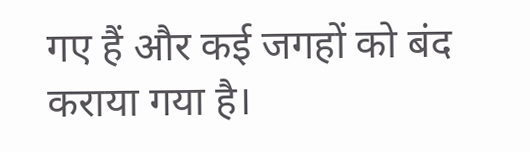गए हैं और कई जगहों को बंद कराया गया है।